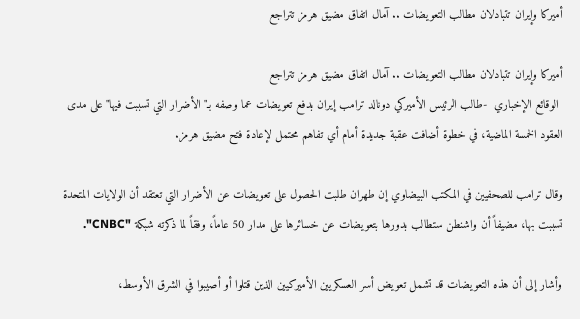أميركا وإيران تتبادلان مطالب التعويضات .. آمال اتفاق مضيق هرمز تتراجع

أميركا وإيران تتبادلان مطالب التعويضات .. آمال اتفاق مضيق هرمز تتراجع
 الوقائع الإخباري  -طالب الرئيس الأميركي دونالد ترامب إيران بدفع تعويضات عما وصفه بـ"الأضرار التي تسببت فيها" على مدى العقود الخمسة الماضية، في خطوة أضافت عقبة جديدة أمام أي تفاهم محتمل لإعادة فتح مضيق هرمز.

وقال ترامب للصحفيين في المكتب البيضاوي إن طهران طلبت الحصول على تعويضات عن الأضرار التي تعتقد أن الولايات المتحدة تسببت بها، مضيفاً أن واشنطن ستطالب بدورها بتعويضات عن خسائرها على مدار 50 عاماً، وفقاً لما ذكرته شبكة "CNBC".

وأشار إلى أن هذه التعويضات قد تشمل تعويض أسر العسكريين الأميركيين الذين قتلوا أو أصيبوا في الشرق الأوسط،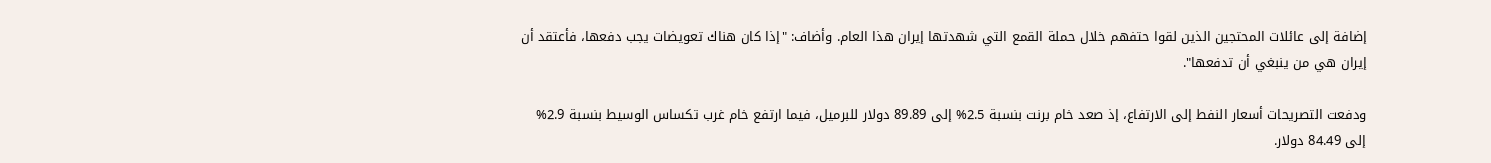إضافة إلى عائلات المحتجين الذين لقوا حتفهم خلال حملة القمع التي شهدتها إيران هذا العام. وأضاف: "إذا كان هناك تعويضات يجب دفعها، فأعتقد أن إيران هي من ينبغي أن تدفعها".

ودفعت التصريحات أسعار النفط إلى الارتفاع، إذ صعد خام برنت بنسبة 2.5% إلى 89.89 دولار للبرميل، فيما ارتفع خام غرب تكساس الوسيط بنسبة 2.9% إلى 84.49 دولار.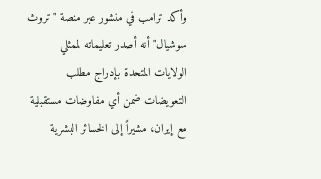وأكد ترامب في منشور عبر منصة "تروث سوشيال" أنه أصدر تعليماته لممثلي الولايات المتحدة بإدراج مطلب التعويضات ضمن أي مفاوضات مستقبلية مع إيران، مشيراً إلى الخسائر البشرية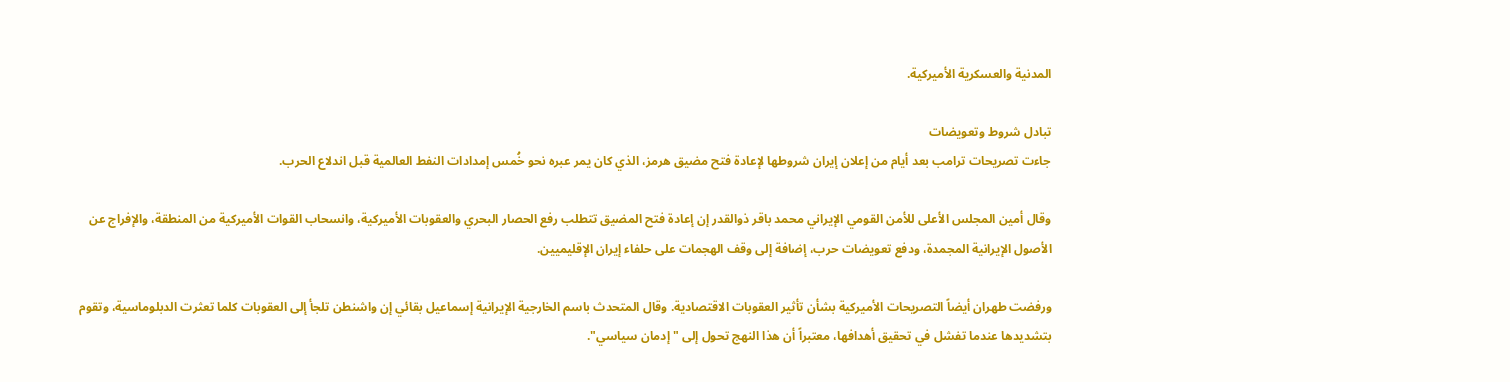المدنية والعسكرية الأميركية.

تبادل شروط وتعويضات
جاءت تصريحات ترامب بعد أيام من إعلان إيران شروطها لإعادة فتح مضيق هرمز، الذي كان يمر عبره نحو خُمس إمدادات النفط العالمية قبل اندلاع الحرب.

وقال أمين المجلس الأعلى للأمن القومي الإيراني محمد باقر ذوالقدر إن إعادة فتح المضيق تتطلب رفع الحصار البحري والعقوبات الأميركية، وانسحاب القوات الأميركية من المنطقة، والإفراج عن الأصول الإيرانية المجمدة، ودفع تعويضات حرب، إضافة إلى وقف الهجمات على حلفاء إيران الإقليميين.

ورفضت طهران أيضاً التصريحات الأميركية بشأن تأثير العقوبات الاقتصادية. وقال المتحدث باسم الخارجية الإيرانية إسماعيل بقائي إن واشنطن تلجأ إلى العقوبات كلما تعثرت الدبلوماسية، وتقوم بتشديدها عندما تفشل في تحقيق أهدافها، معتبراً أن هذا النهج تحول إلى "إدمان سياسي".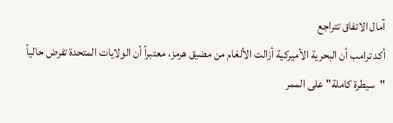آمال الاتفاق تتراجع
أكد ترامب أن البحرية الأميركية أزالت الألغام من مضيق هرمز، معتبراً أن الولايات المتحدة تفرض حالياً "سيطرة كاملة" على الممر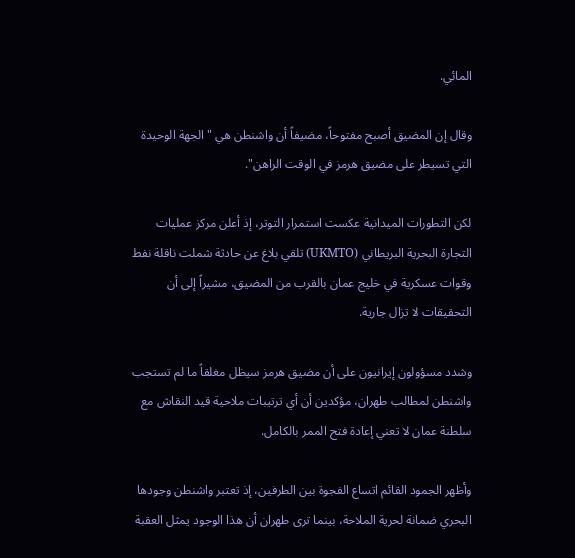المائي.

وقال إن المضيق أصبح مفتوحاً، مضيفاً أن واشنطن هي "الجهة الوحيدة التي تسيطر على مضيق هرمز في الوقت الراهن".

لكن التطورات الميدانية عكست استمرار التوتر، إذ أعلن مركز عمليات التجارة البحرية البريطاني (UKMTO) تلقي بلاغ عن حادثة شملت ناقلة نفط وقوات عسكرية في خليج عمان بالقرب من المضيق، مشيراً إلى أن التحقيقات لا تزال جارية.

وشدد مسؤولون إيرانيون على أن مضيق هرمز سيظل مغلقاً ما لم تستجب واشنطن لمطالب طهران، مؤكدين أن أي ترتيبات ملاحية قيد النقاش مع سلطنة عمان لا تعني إعادة فتح الممر بالكامل.

وأظهر الجمود القائم اتساع الفجوة بين الطرفين، إذ تعتبر واشنطن وجودها البحري ضمانة لحرية الملاحة، بينما ترى طهران أن هذا الوجود يمثل العقبة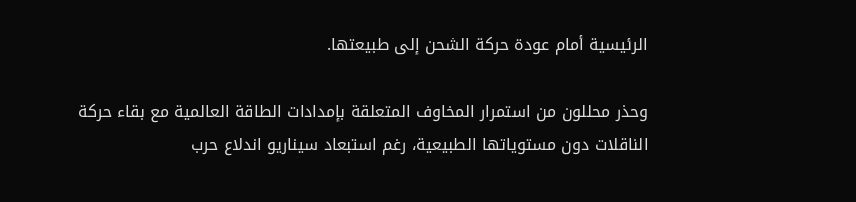الرئيسية أمام عودة حركة الشحن إلى طبيعتها.

وحذر محللون من استمرار المخاوف المتعلقة بإمدادات الطاقة العالمية مع بقاء حركة الناقلات دون مستوياتها الطبيعية، رغم استبعاد سيناريو اندلاع حرب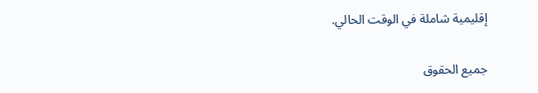إقليمية شاملة في الوقت الحالي.


جميع الحقوق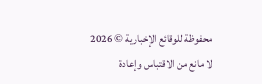محفوظة للوقائع الإخبارية © 2026
لا مانع من الاقتباس وإعادة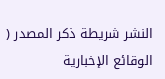النشر شريطة ذكر المصدر ( الوقائع الإخبارية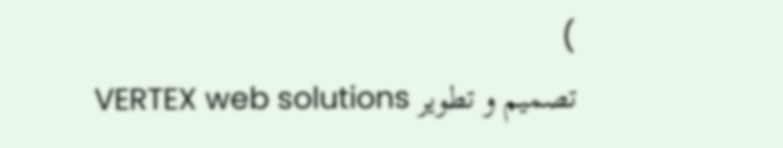)
تصميم و تطوير VERTEX web solutions